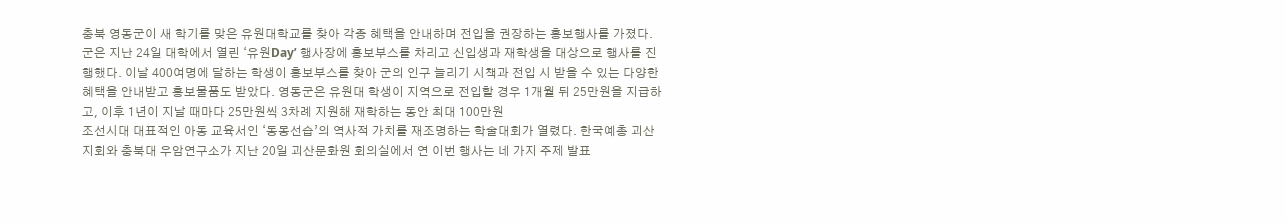충북 영동군이 새 학기를 맞은 유원대학교를 찾아 각종 혜택을 안내하며 전입을 권장하는 홍보행사를 가졌다. 군은 지난 24일 대학에서 열린 ‘유원Day’ 행사장에 홍보부스를 차리고 신입생과 재학생을 대상으로 행사를 진행했다. 이날 400여명에 달하는 학생이 홍보부스를 찾아 군의 인구 늘리기 시책과 전입 시 받을 수 있는 다양한 혜택을 안내받고 홍보물품도 받았다. 영동군은 유원대 학생이 지역으로 전입할 경우 1개월 뒤 25만원을 지급하고, 이후 1년이 지날 때마다 25만원씩 3차례 지원해 재학하는 동안 최대 100만원
조선시대 대표적인 아동 교육서인 ‘동몽선습’의 역사적 가치를 재조명하는 학술대회가 열렸다. 한국예총 괴산지회와 충북대 우암연구소가 지난 20일 괴산문화원 회의실에서 연 이번 행사는 네 가지 주제 발표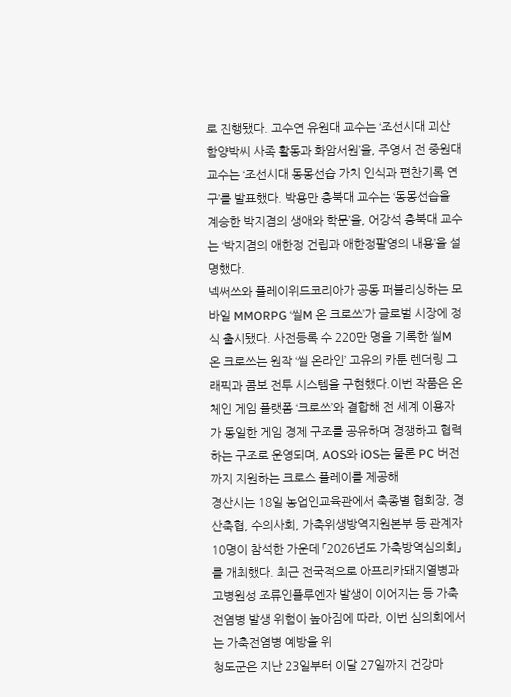로 진행됐다. 고수연 유원대 교수는 ‘조선시대 괴산 함양박씨 사족 활동과 화암서원’을, 주영서 전 중원대 교수는 ‘조선시대 동몽선습 가치 인식과 편찬기록 연구’를 발표했다. 박용만 충북대 교수는 ‘동몽선습을 계승한 박지겸의 생애와 학문’을, 어강석 충북대 교수는 ‘박지겸의 애한정 건립과 애한정팔영의 내용’을 설명했다.
넥써쓰와 플레이위드코리아가 공동 퍼블리싱하는 모바일 MMORPG ‘씰M 온 크로쓰’가 글로벌 시장에 정식 출시됐다. 사전등록 수 220만 명을 기록한 씰M 온 크로쓰는 원작 ‘씰 온라인’ 고유의 카툰 렌더링 그래픽과 콤보 전투 시스템을 구현했다.이번 작품은 온체인 게임 플랫폼 ‘크로쓰’와 결합해 전 세계 이용자가 동일한 게임 경제 구조를 공유하며 경쟁하고 협력하는 구조로 운영되며, AOS와 iOS는 물론 PC 버전까지 지원하는 크로스 플레이를 제공해
경산시는 18일 농업인교육관에서 축종별 협회장, 경산축협, 수의사회, 가축위생방역지원본부 등 관계자 10명이 참석한 가운데 「2026년도 가축방역심의회」를 개최했다. 최근 전국적으로 아프리카돼지열병과 고병원성 조류인플루엔자 발생이 이어지는 등 가축전염병 발생 위험이 높아짐에 따라, 이번 심의회에서는 가축전염병 예방을 위
청도군은 지난 23일부터 이달 27일까지 건강마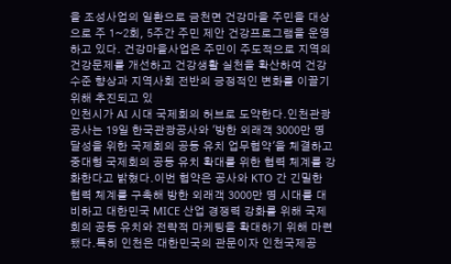을 조성사업의 일환으로 금천면 건강마을 주민을 대상으로 주 1~2회, 5주간 주민 제안 건강프로그램을 운영하고 있다. 건강마을사업은 주민이 주도적으로 지역의 건강문제를 개선하고 건강생활 실천을 확산하여 건강수준 향상과 지역사회 전반의 긍정적인 변화를 이끌기 위해 추진되고 있
인천시가 AI 시대 국제회의 허브로 도약한다.인천관광공사는 19일 한국관광공사와 '방한 외래객 3000만 명 달성을 위한 국제회의 공동 유치 업무협약'을 체결하고 중대형 국제회의 공동 유치 확대를 위한 협력 체계를 강화한다고 밝혔다.이번 협약은 공사와 KTO 간 긴밀한 협력 체계를 구축해 방한 외래객 3000만 명 시대를 대비하고 대한민국 MICE 산업 경쟁력 강화를 위해 국제회의 공동 유치와 전략적 마케팅을 확대하기 위해 마련됐다.특히 인천은 대한민국의 관문이자 인천국제공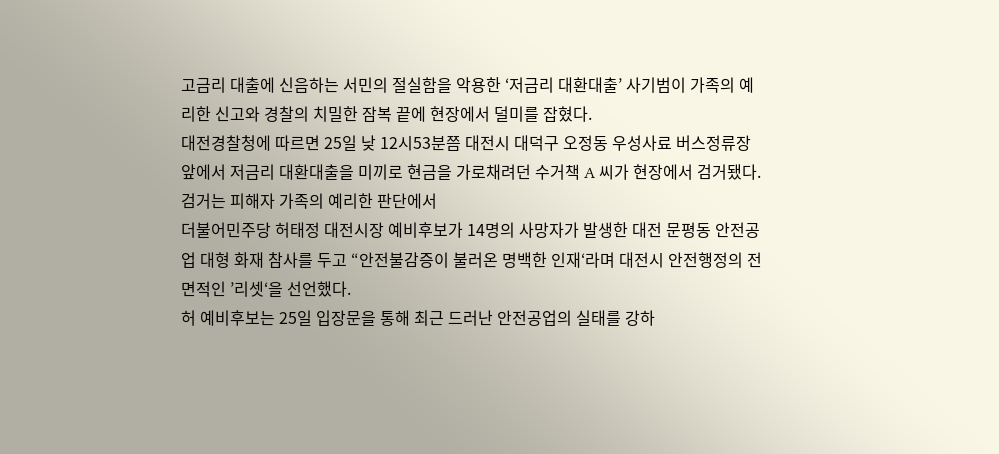고금리 대출에 신음하는 서민의 절실함을 악용한 ‘저금리 대환대출’ 사기범이 가족의 예리한 신고와 경찰의 치밀한 잠복 끝에 현장에서 덜미를 잡혔다.
대전경찰청에 따르면 25일 낮 12시53분쯤 대전시 대덕구 오정동 우성사료 버스정류장 앞에서 저금리 대환대출을 미끼로 현금을 가로채려던 수거책 A 씨가 현장에서 검거됐다.
검거는 피해자 가족의 예리한 판단에서
더불어민주당 허태정 대전시장 예비후보가 14명의 사망자가 발생한 대전 문평동 안전공업 대형 화재 참사를 두고 “안전불감증이 불러온 명백한 인재‘라며 대전시 안전행정의 전면적인 ’리셋‘을 선언했다.
허 예비후보는 25일 입장문을 통해 최근 드러난 안전공업의 실태를 강하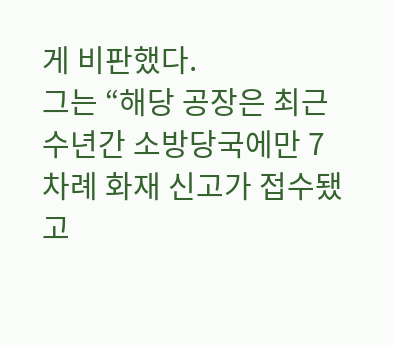게 비판했다.
그는 “해당 공장은 최근 수년간 소방당국에만 7차례 화재 신고가 접수됐고